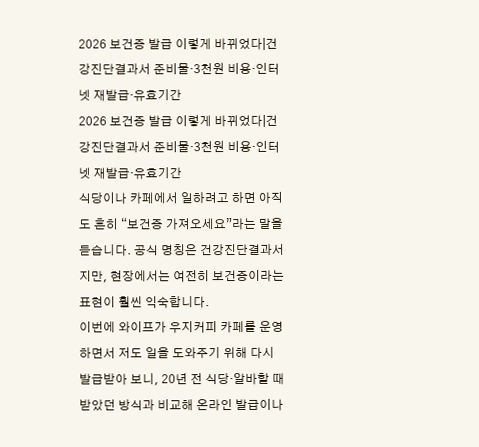2026 보건증 발급 이렇게 바뀌었다|건강진단결과서 준비물·3천원 비용·인터넷 재발급·유효기간
2026 보건증 발급 이렇게 바뀌었다|건강진단결과서 준비물·3천원 비용·인터넷 재발급·유효기간
식당이나 카페에서 일하려고 하면 아직도 흔히 “보건증 가져오세요”라는 말을 듣습니다. 공식 명칭은 건강진단결과서지만, 현장에서는 여전히 보건증이라는 표현이 훨씬 익숙합니다.
이번에 와이프가 우지커피 카페를 운영하면서 저도 일을 도와주기 위해 다시 발급받아 보니, 20년 전 식당·알바할 때 받았던 방식과 비교해 온라인 발급이나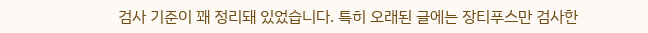검사 기준이 꽤 정리돼 있었습니다. 특히 오래된 글에는 장티푸스만 검사한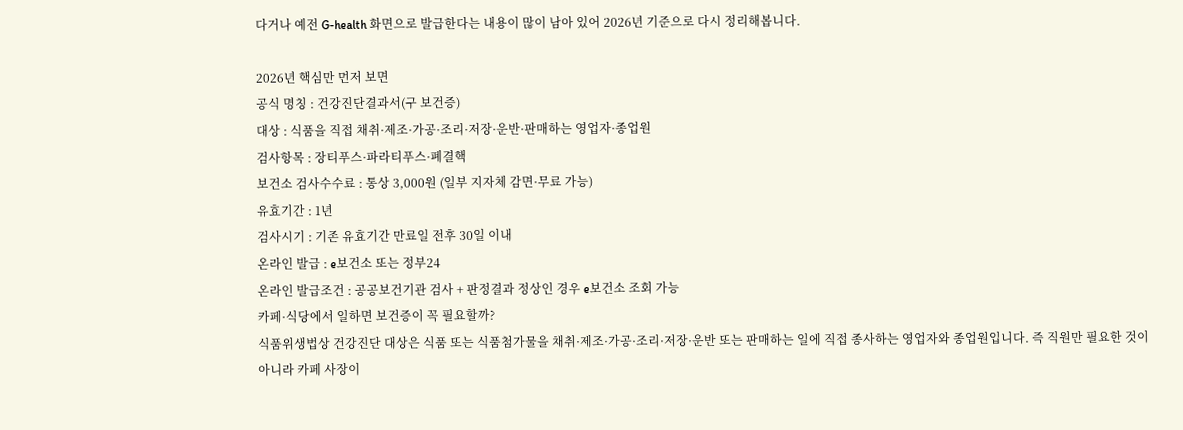다거나 예전 G-health 화면으로 발급한다는 내용이 많이 남아 있어 2026년 기준으로 다시 정리해봅니다.

2026년 핵심만 먼저 보면
공식 명칭 : 건강진단결과서(구 보건증)
대상 : 식품을 직접 채취·제조·가공·조리·저장·운반·판매하는 영업자·종업원
검사항목 : 장티푸스·파라티푸스·폐결핵
보건소 검사수수료 : 통상 3,000원 (일부 지자체 감면·무료 가능)
유효기간 : 1년
검사시기 : 기존 유효기간 만료일 전후 30일 이내
온라인 발급 : e보건소 또는 정부24
온라인 발급조건 : 공공보건기관 검사 + 판정결과 정상인 경우 e보건소 조회 가능
카페·식당에서 일하면 보건증이 꼭 필요할까?
식품위생법상 건강진단 대상은 식품 또는 식품첨가물을 채취·제조·가공·조리·저장·운반 또는 판매하는 일에 직접 종사하는 영업자와 종업원입니다. 즉 직원만 필요한 것이 아니라 카페 사장이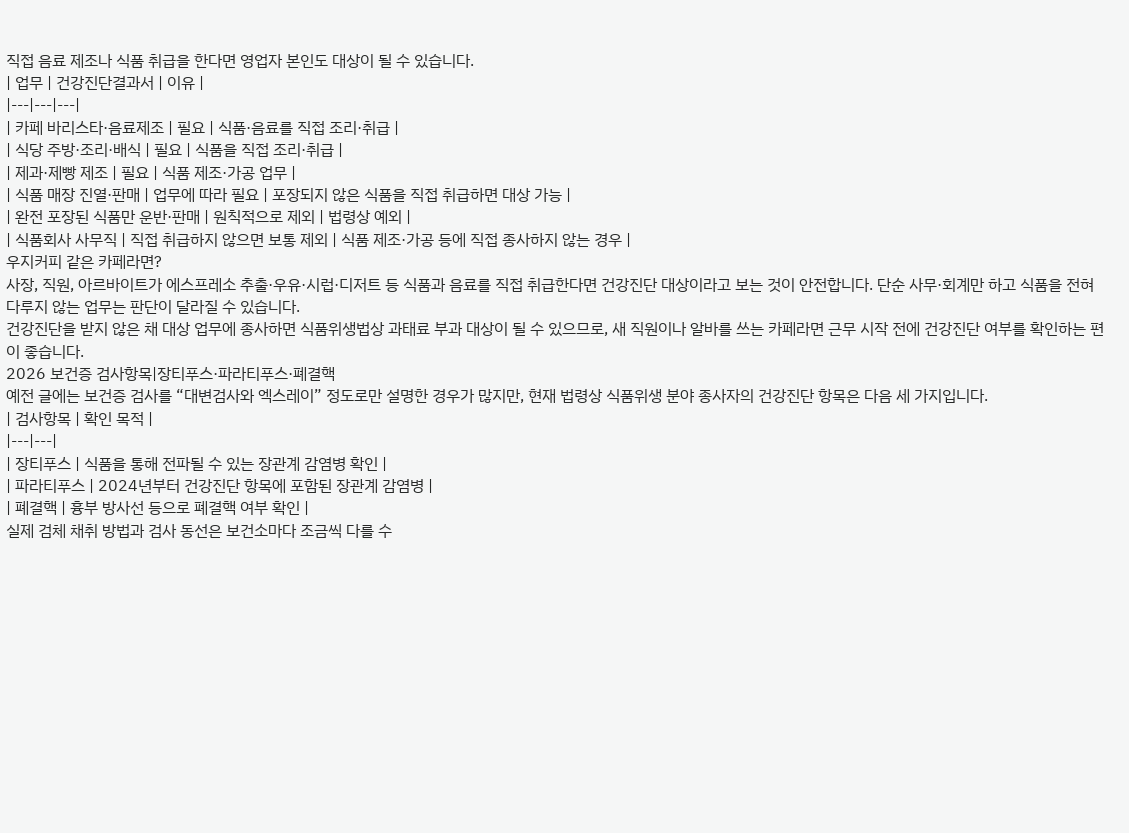직접 음료 제조나 식품 취급을 한다면 영업자 본인도 대상이 될 수 있습니다.
| 업무 | 건강진단결과서 | 이유 |
|---|---|---|
| 카페 바리스타·음료제조 | 필요 | 식품·음료를 직접 조리·취급 |
| 식당 주방·조리·배식 | 필요 | 식품을 직접 조리·취급 |
| 제과·제빵 제조 | 필요 | 식품 제조·가공 업무 |
| 식품 매장 진열·판매 | 업무에 따라 필요 | 포장되지 않은 식품을 직접 취급하면 대상 가능 |
| 완전 포장된 식품만 운반·판매 | 원칙적으로 제외 | 법령상 예외 |
| 식품회사 사무직 | 직접 취급하지 않으면 보통 제외 | 식품 제조·가공 등에 직접 종사하지 않는 경우 |
우지커피 같은 카페라면?
사장, 직원, 아르바이트가 에스프레소 추출·우유·시럽·디저트 등 식품과 음료를 직접 취급한다면 건강진단 대상이라고 보는 것이 안전합니다. 단순 사무·회계만 하고 식품을 전혀 다루지 않는 업무는 판단이 달라질 수 있습니다.
건강진단을 받지 않은 채 대상 업무에 종사하면 식품위생법상 과태료 부과 대상이 될 수 있으므로, 새 직원이나 알바를 쓰는 카페라면 근무 시작 전에 건강진단 여부를 확인하는 편이 좋습니다.
2026 보건증 검사항목|장티푸스·파라티푸스·폐결핵
예전 글에는 보건증 검사를 “대변검사와 엑스레이” 정도로만 설명한 경우가 많지만, 현재 법령상 식품위생 분야 종사자의 건강진단 항목은 다음 세 가지입니다.
| 검사항목 | 확인 목적 |
|---|---|
| 장티푸스 | 식품을 통해 전파될 수 있는 장관계 감염병 확인 |
| 파라티푸스 | 2024년부터 건강진단 항목에 포함된 장관계 감염병 |
| 폐결핵 | 흉부 방사선 등으로 폐결핵 여부 확인 |
실제 검체 채취 방법과 검사 동선은 보건소마다 조금씩 다를 수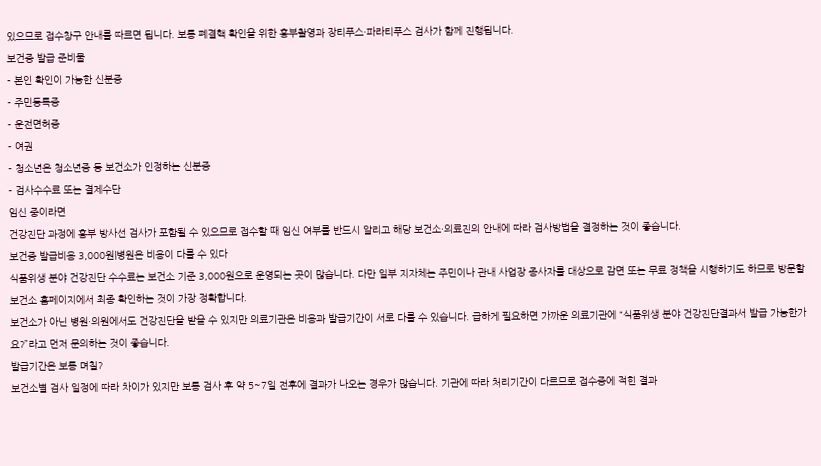있으므로 접수창구 안내를 따르면 됩니다. 보통 폐결핵 확인을 위한 흉부촬영과 장티푸스·파라티푸스 검사가 함께 진행됩니다.
보건증 발급 준비물
- 본인 확인이 가능한 신분증
- 주민등록증
- 운전면허증
- 여권
- 청소년은 청소년증 등 보건소가 인정하는 신분증
- 검사수수료 또는 결제수단
임신 중이라면
건강진단 과정에 흉부 방사선 검사가 포함될 수 있으므로 접수할 때 임신 여부를 반드시 알리고 해당 보건소·의료진의 안내에 따라 검사방법을 결정하는 것이 좋습니다.
보건증 발급비용 3,000원|병원은 비용이 다를 수 있다
식품위생 분야 건강진단 수수료는 보건소 기준 3,000원으로 운영되는 곳이 많습니다. 다만 일부 지자체는 주민이나 관내 사업장 종사자를 대상으로 감면 또는 무료 정책을 시행하기도 하므로 방문할 보건소 홈페이지에서 최종 확인하는 것이 가장 정확합니다.
보건소가 아닌 병원·의원에서도 건강진단을 받을 수 있지만 의료기관은 비용과 발급기간이 서로 다를 수 있습니다. 급하게 필요하면 가까운 의료기관에 “식품위생 분야 건강진단결과서 발급 가능한가요?”라고 먼저 문의하는 것이 좋습니다.
발급기간은 보통 며칠?
보건소별 검사 일정에 따라 차이가 있지만 보통 검사 후 약 5~7일 전후에 결과가 나오는 경우가 많습니다. 기관에 따라 처리기간이 다르므로 접수증에 적힌 결과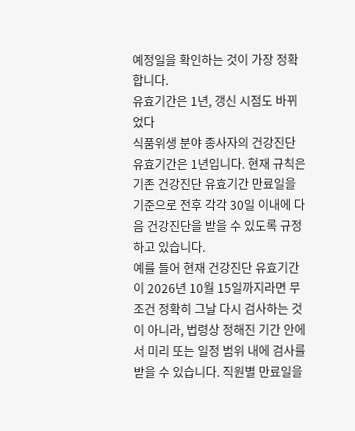예정일을 확인하는 것이 가장 정확합니다.
유효기간은 1년, 갱신 시점도 바뀌었다
식품위생 분야 종사자의 건강진단 유효기간은 1년입니다. 현재 규칙은 기존 건강진단 유효기간 만료일을 기준으로 전후 각각 30일 이내에 다음 건강진단을 받을 수 있도록 규정하고 있습니다.
예를 들어 현재 건강진단 유효기간이 2026년 10월 15일까지라면 무조건 정확히 그날 다시 검사하는 것이 아니라, 법령상 정해진 기간 안에서 미리 또는 일정 범위 내에 검사를 받을 수 있습니다. 직원별 만료일을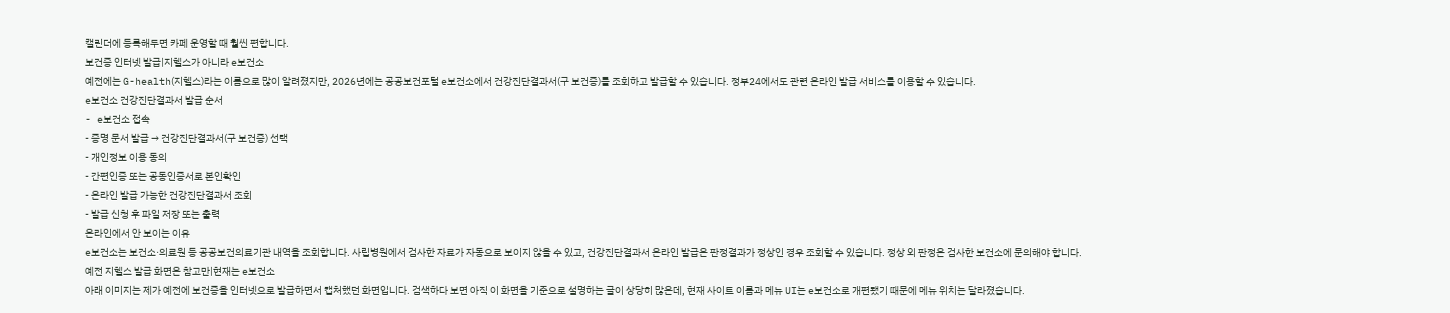캘린더에 등록해두면 카페 운영할 때 훨씬 편합니다.
보건증 인터넷 발급|지헬스가 아니라 e보건소
예전에는 G-health(지헬스)라는 이름으로 많이 알려졌지만, 2026년에는 공공보건포털 e보건소에서 건강진단결과서(구 보건증)를 조회하고 발급할 수 있습니다. 정부24에서도 관련 온라인 발급 서비스를 이용할 수 있습니다.
e보건소 건강진단결과서 발급 순서
- e보건소 접속
- 증명 문서 발급 → 건강진단결과서(구 보건증) 선택
- 개인정보 이용 동의
- 간편인증 또는 공동인증서로 본인확인
- 온라인 발급 가능한 건강진단결과서 조회
- 발급 신청 후 파일 저장 또는 출력
온라인에서 안 보이는 이유
e보건소는 보건소·의료원 등 공공보건의료기관 내역을 조회합니다. 사립병원에서 검사한 자료가 자동으로 보이지 않을 수 있고, 건강진단결과서 온라인 발급은 판정결과가 정상인 경우 조회할 수 있습니다. 정상 외 판정은 검사한 보건소에 문의해야 합니다.
예전 지헬스 발급 화면은 참고만|현재는 e보건소
아래 이미지는 제가 예전에 보건증을 인터넷으로 발급하면서 캡처했던 화면입니다. 검색하다 보면 아직 이 화면을 기준으로 설명하는 글이 상당히 많은데, 현재 사이트 이름과 메뉴 UI는 e보건소로 개편됐기 때문에 메뉴 위치는 달라졌습니다.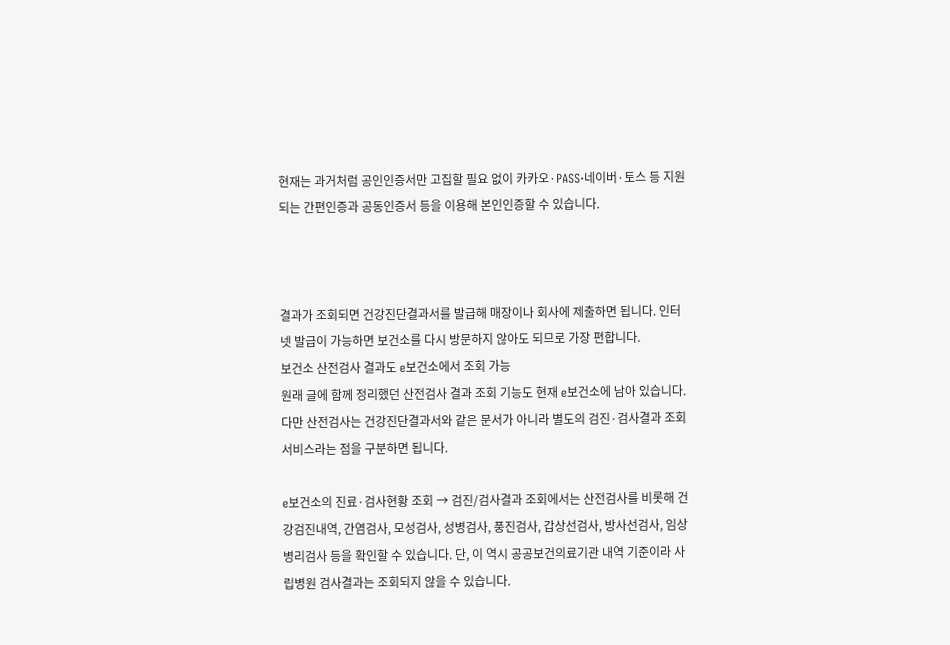현재는 과거처럼 공인인증서만 고집할 필요 없이 카카오·PASS·네이버·토스 등 지원되는 간편인증과 공동인증서 등을 이용해 본인인증할 수 있습니다.



결과가 조회되면 건강진단결과서를 발급해 매장이나 회사에 제출하면 됩니다. 인터넷 발급이 가능하면 보건소를 다시 방문하지 않아도 되므로 가장 편합니다.
보건소 산전검사 결과도 e보건소에서 조회 가능
원래 글에 함께 정리했던 산전검사 결과 조회 기능도 현재 e보건소에 남아 있습니다. 다만 산전검사는 건강진단결과서와 같은 문서가 아니라 별도의 검진·검사결과 조회 서비스라는 점을 구분하면 됩니다.

e보건소의 진료·검사현황 조회 → 검진/검사결과 조회에서는 산전검사를 비롯해 건강검진내역, 간염검사, 모성검사, 성병검사, 풍진검사, 갑상선검사, 방사선검사, 임상병리검사 등을 확인할 수 있습니다. 단, 이 역시 공공보건의료기관 내역 기준이라 사립병원 검사결과는 조회되지 않을 수 있습니다.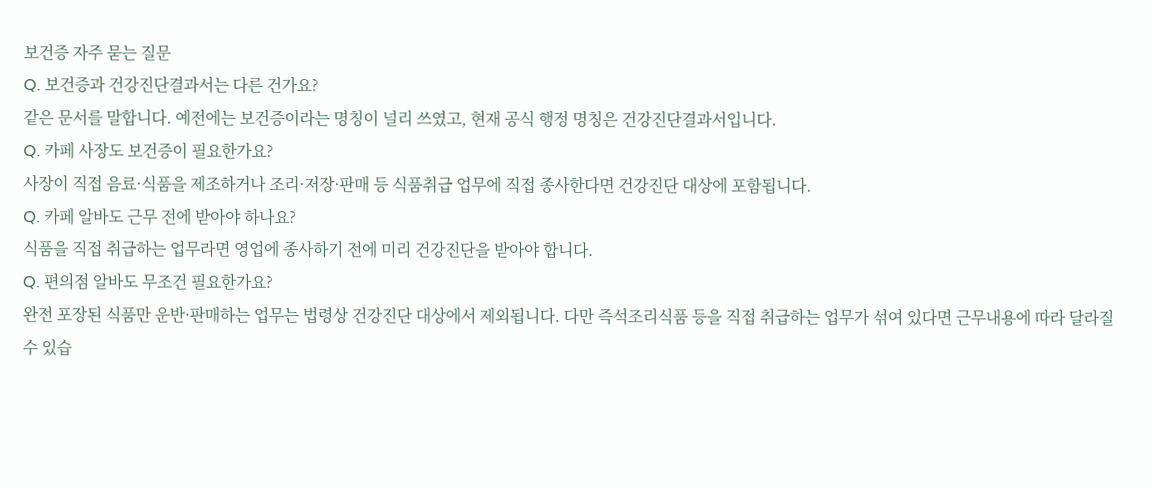보건증 자주 묻는 질문
Q. 보건증과 건강진단결과서는 다른 건가요?
같은 문서를 말합니다. 예전에는 보건증이라는 명칭이 널리 쓰였고, 현재 공식 행정 명칭은 건강진단결과서입니다.
Q. 카페 사장도 보건증이 필요한가요?
사장이 직접 음료·식품을 제조하거나 조리·저장·판매 등 식품취급 업무에 직접 종사한다면 건강진단 대상에 포함됩니다.
Q. 카페 알바도 근무 전에 받아야 하나요?
식품을 직접 취급하는 업무라면 영업에 종사하기 전에 미리 건강진단을 받아야 합니다.
Q. 편의점 알바도 무조건 필요한가요?
완전 포장된 식품만 운반·판매하는 업무는 법령상 건강진단 대상에서 제외됩니다. 다만 즉석조리식품 등을 직접 취급하는 업무가 섞여 있다면 근무내용에 따라 달라질 수 있습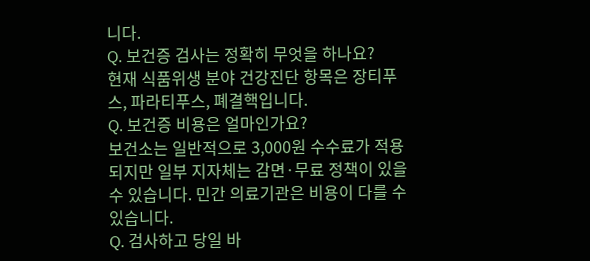니다.
Q. 보건증 검사는 정확히 무엇을 하나요?
현재 식품위생 분야 건강진단 항목은 장티푸스, 파라티푸스, 폐결핵입니다.
Q. 보건증 비용은 얼마인가요?
보건소는 일반적으로 3,000원 수수료가 적용되지만 일부 지자체는 감면·무료 정책이 있을 수 있습니다. 민간 의료기관은 비용이 다를 수 있습니다.
Q. 검사하고 당일 바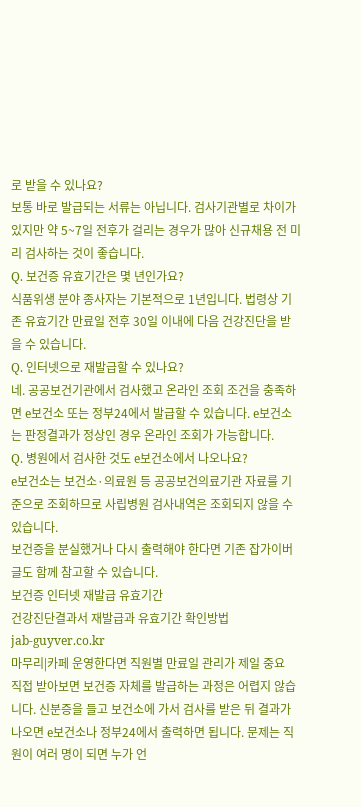로 받을 수 있나요?
보통 바로 발급되는 서류는 아닙니다. 검사기관별로 차이가 있지만 약 5~7일 전후가 걸리는 경우가 많아 신규채용 전 미리 검사하는 것이 좋습니다.
Q. 보건증 유효기간은 몇 년인가요?
식품위생 분야 종사자는 기본적으로 1년입니다. 법령상 기존 유효기간 만료일 전후 30일 이내에 다음 건강진단을 받을 수 있습니다.
Q. 인터넷으로 재발급할 수 있나요?
네. 공공보건기관에서 검사했고 온라인 조회 조건을 충족하면 e보건소 또는 정부24에서 발급할 수 있습니다. e보건소는 판정결과가 정상인 경우 온라인 조회가 가능합니다.
Q. 병원에서 검사한 것도 e보건소에서 나오나요?
e보건소는 보건소·의료원 등 공공보건의료기관 자료를 기준으로 조회하므로 사립병원 검사내역은 조회되지 않을 수 있습니다.
보건증을 분실했거나 다시 출력해야 한다면 기존 잡가이버 글도 함께 참고할 수 있습니다.
보건증 인터넷 재발급 유효기간
건강진단결과서 재발급과 유효기간 확인방법
jab-guyver.co.kr
마무리|카페 운영한다면 직원별 만료일 관리가 제일 중요
직접 받아보면 보건증 자체를 발급하는 과정은 어렵지 않습니다. 신분증을 들고 보건소에 가서 검사를 받은 뒤 결과가 나오면 e보건소나 정부24에서 출력하면 됩니다. 문제는 직원이 여러 명이 되면 누가 언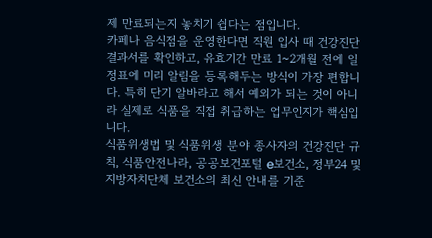제 만료되는지 놓치기 쉽다는 점입니다.
카페나 음식점을 운영한다면 직원 입사 때 건강진단결과서를 확인하고, 유효기간 만료 1~2개월 전에 일정표에 미리 알림을 등록해두는 방식이 가장 편합니다. 특히 단기 알바라고 해서 예외가 되는 것이 아니라 실제로 식품을 직접 취급하는 업무인지가 핵심입니다.
식품위생법 및 식품위생 분야 종사자의 건강진단 규칙, 식품안전나라, 공공보건포털 e보건소, 정부24 및 지방자치단체 보건소의 최신 안내를 기준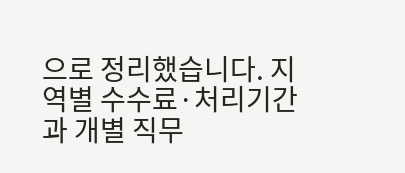으로 정리했습니다. 지역별 수수료·처리기간과 개별 직무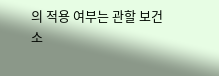의 적용 여부는 관할 보건소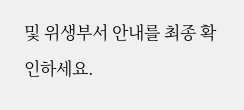및 위생부서 안내를 최종 확인하세요.